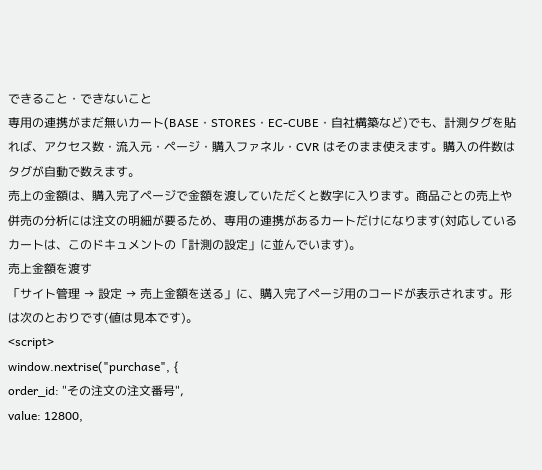できること・できないこと
専用の連携がまだ無いカート(BASE・STORES・EC-CUBE・自社構築など)でも、計測タグを貼れば、アクセス数・流入元・ページ・購入ファネル・CVR はそのまま使えます。購入の件数はタグが自動で数えます。
売上の金額は、購入完了ページで金額を渡していただくと数字に入ります。商品ごとの売上や併売の分析には注文の明細が要るため、専用の連携があるカートだけになります(対応しているカートは、このドキュメントの「計測の設定」に並んでいます)。
売上金額を渡す
「サイト管理 → 設定 → 売上金額を送る」に、購入完了ページ用のコードが表示されます。形は次のとおりです(値は見本です)。
<script>
window.nextrise("purchase", {
order_id: "その注文の注文番号",
value: 12800,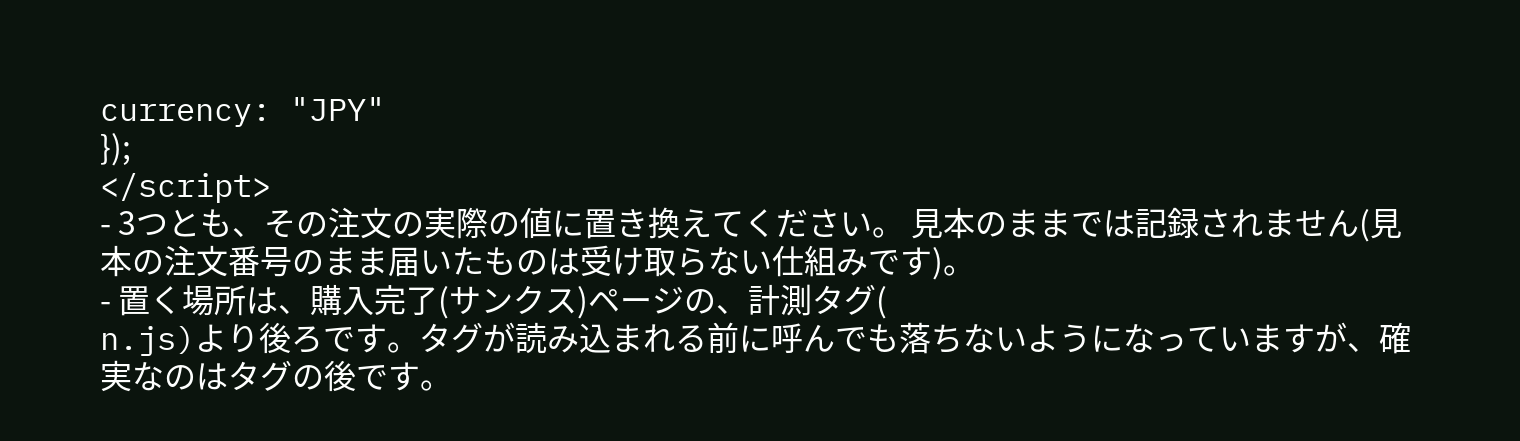currency: "JPY"
});
</script>
- 3つとも、その注文の実際の値に置き換えてください。 見本のままでは記録されません(見本の注文番号のまま届いたものは受け取らない仕組みです)。
- 置く場所は、購入完了(サンクス)ページの、計測タグ(
n.js)より後ろです。タグが読み込まれる前に呼んでも落ちないようになっていますが、確実なのはタグの後です。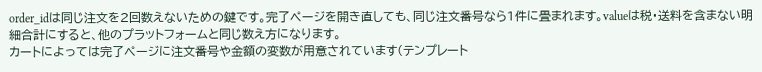order_idは同じ注文を2回数えないための鍵です。完了ページを開き直しても、同じ注文番号なら1件に畳まれます。valueは税・送料を含まない明細合計にすると、他のプラットフォームと同じ数え方になります。
カートによっては完了ページに注文番号や金額の変数が用意されています(テンプレート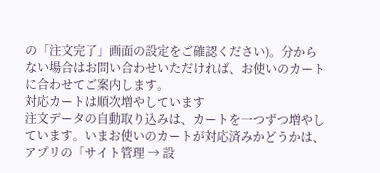の「注文完了」画面の設定をご確認ください)。分からない場合はお問い合わせいただければ、お使いのカートに合わせてご案内します。
対応カートは順次増やしています
注文データの自動取り込みは、カートを一つずつ増やしています。いまお使いのカートが対応済みかどうかは、アプリの「サイト管理 → 設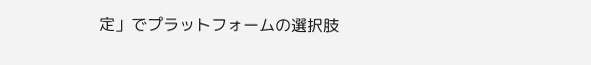定」でプラットフォームの選択肢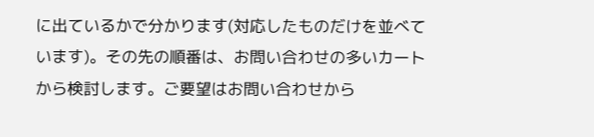に出ているかで分かります(対応したものだけを並べています)。その先の順番は、お問い合わせの多いカートから検討します。ご要望はお問い合わせから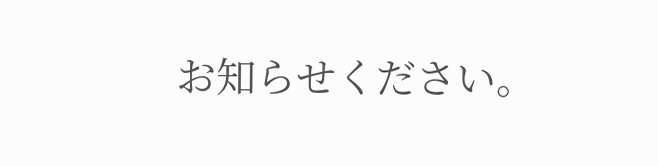お知らせください。